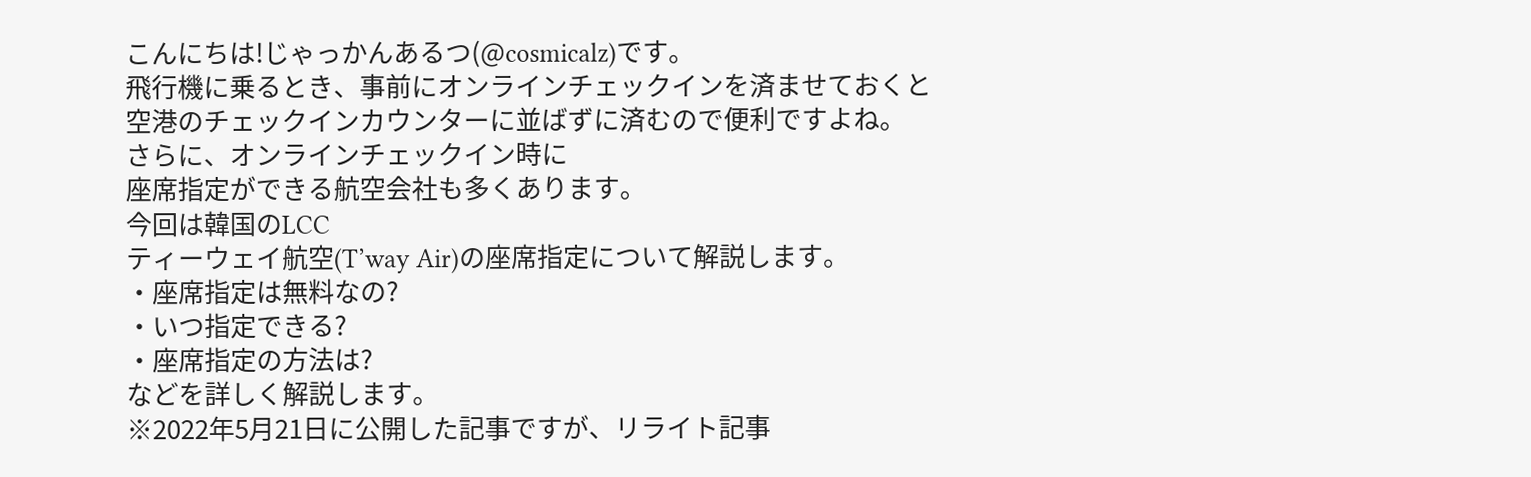こんにちは!じゃっかんあるつ(@cosmicalz)です。
飛行機に乗るとき、事前にオンラインチェックインを済ませておくと
空港のチェックインカウンターに並ばずに済むので便利ですよね。
さらに、オンラインチェックイン時に
座席指定ができる航空会社も多くあります。
今回は韓国のLCC
ティーウェイ航空(T’way Air)の座席指定について解説します。
・座席指定は無料なの?
・いつ指定できる?
・座席指定の方法は?
などを詳しく解説します。
※2022年5月21日に公開した記事ですが、リライト記事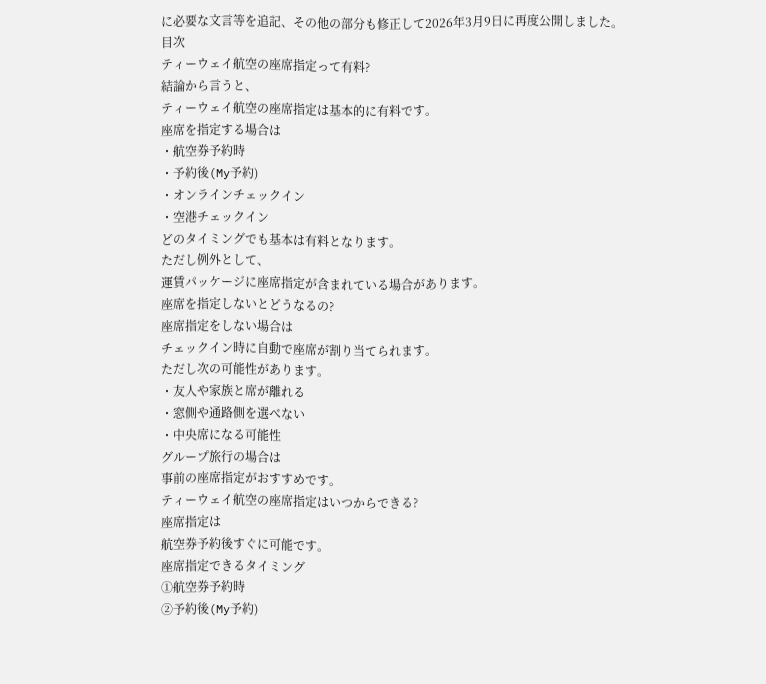に必要な文言等を追記、その他の部分も修正して2026年3月9日に再度公開しました。
目次
ティーウェイ航空の座席指定って有料?
結論から言うと、
ティーウェイ航空の座席指定は基本的に有料です。
座席を指定する場合は
・航空券予約時
・予約後(My予約)
・オンラインチェックイン
・空港チェックイン
どのタイミングでも基本は有料となります。
ただし例外として、
運賃パッケージに座席指定が含まれている場合があります。
座席を指定しないとどうなるの?
座席指定をしない場合は
チェックイン時に自動で座席が割り当てられます。
ただし次の可能性があります。
・友人や家族と席が離れる
・窓側や通路側を選べない
・中央席になる可能性
グループ旅行の場合は
事前の座席指定がおすすめです。
ティーウェイ航空の座席指定はいつからできる?
座席指定は
航空券予約後すぐに可能です。
座席指定できるタイミング
①航空券予約時
②予約後(My予約)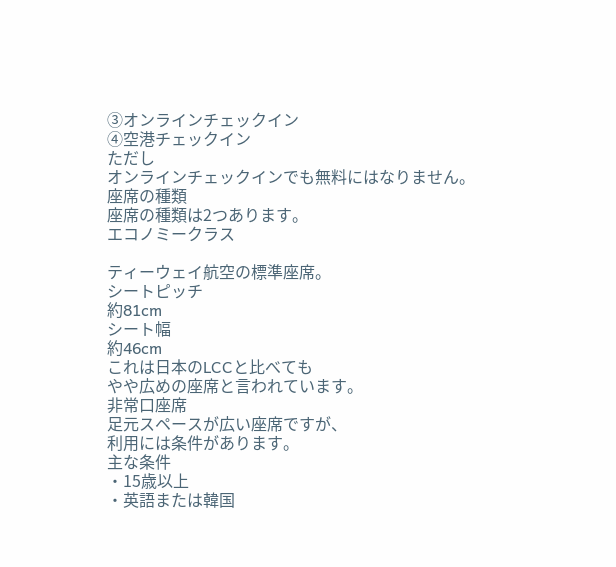③オンラインチェックイン
④空港チェックイン
ただし
オンラインチェックインでも無料にはなりません。
座席の種類
座席の種類は2つあります。
エコノミークラス

ティーウェイ航空の標準座席。
シートピッチ
約81cm
シート幅
約46cm
これは日本のLCCと比べても
やや広めの座席と言われています。
非常口座席
足元スペースが広い座席ですが、
利用には条件があります。
主な条件
・15歳以上
・英語または韓国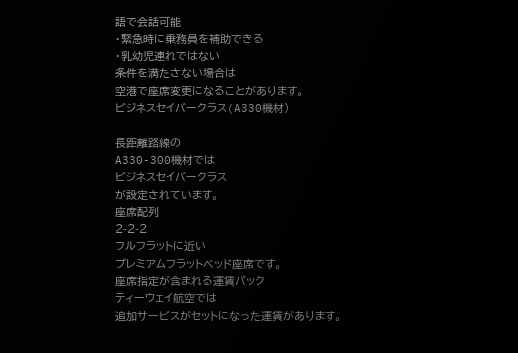語で会話可能
・緊急時に乗務員を補助できる
・乳幼児連れではない
条件を満たさない場合は
空港で座席変更になることがあります。
ビジネスセイバークラス(A330機材)

長距離路線の
A330-300機材では
ビジネスセイバークラス
が設定されています。
座席配列
2-2-2
フルフラットに近い
プレミアムフラットベッド座席です。
座席指定が含まれる運賃パック
ティーウェイ航空では
追加サービスがセットになった運賃があります。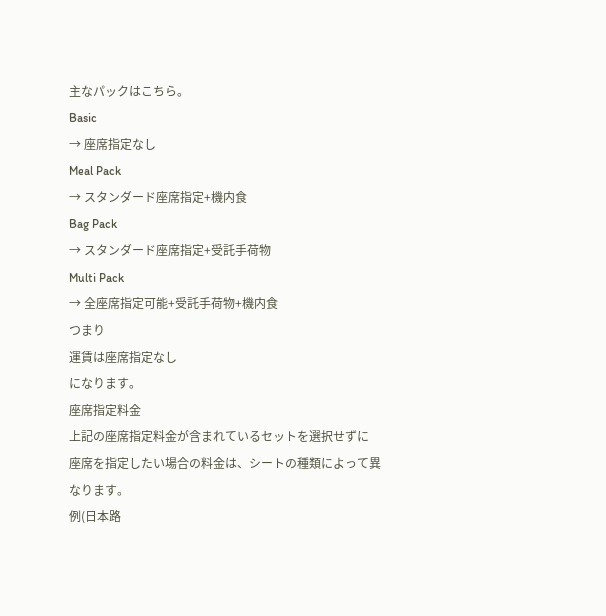主なパックはこちら。
Basic
→ 座席指定なし
Meal Pack
→ スタンダード座席指定+機内食
Bag Pack
→ スタンダード座席指定+受託手荷物
Multi Pack
→ 全座席指定可能+受託手荷物+機内食
つまり
運賃は座席指定なし
になります。
座席指定料金
上記の座席指定料金が含まれているセットを選択せずに
座席を指定したい場合の料金は、シートの種類によって異なります。
例(日本路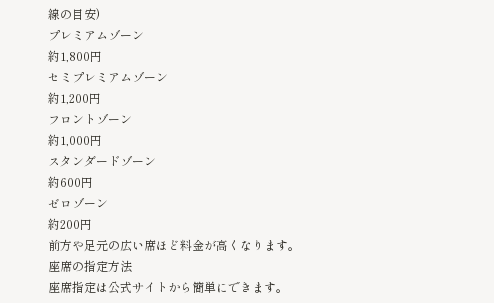線の目安)
プレミアムゾーン
約1,800円
セミプレミアムゾーン
約1,200円
フロントゾーン
約1,000円
スタンダードゾーン
約600円
ゼロゾーン
約200円
前方や足元の広い席ほど料金が高くなります。
座席の指定方法
座席指定は公式サイトから簡単にできます。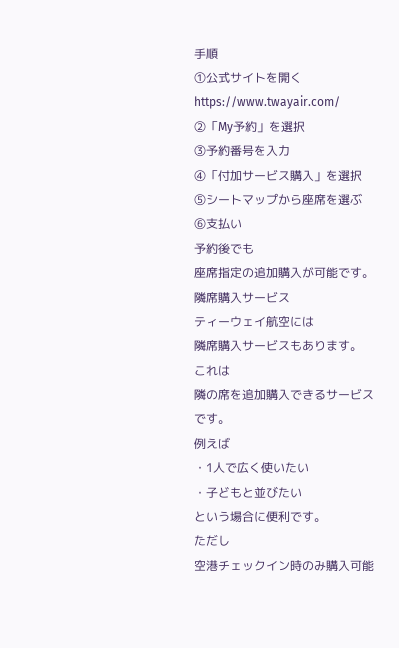手順
①公式サイトを開く
https://www.twayair.com/
②「My予約」を選択
③予約番号を入力
④「付加サービス購入」を選択
⑤シートマップから座席を選ぶ
⑥支払い
予約後でも
座席指定の追加購入が可能です。
隣席購入サービス
ティーウェイ航空には
隣席購入サービスもあります。
これは
隣の席を追加購入できるサービス
です。
例えば
・1人で広く使いたい
・子どもと並びたい
という場合に便利です。
ただし
空港チェックイン時のみ購入可能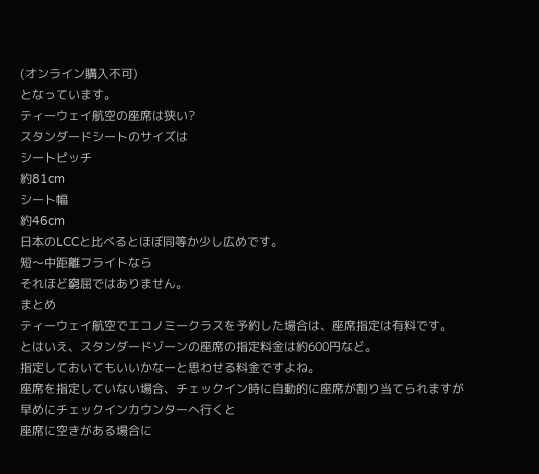(オンライン購入不可)
となっています。
ティーウェイ航空の座席は狭い?
スタンダードシートのサイズは
シートピッチ
約81cm
シート幅
約46cm
日本のLCCと比べるとほぼ同等か少し広めです。
短〜中距離フライトなら
それほど窮屈ではありません。
まとめ
ティーウェイ航空でエコノミークラスを予約した場合は、座席指定は有料です。
とはいえ、スタンダードゾーンの座席の指定料金は約600円など。
指定しておいてもいいかなーと思わせる料金ですよね。
座席を指定していない場合、チェックイン時に自動的に座席が割り当てられますが
早めにチェックインカウンターへ行くと
座席に空きがある場合に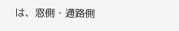は、窓側・通路側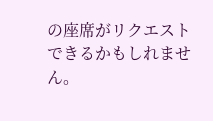の座席がリクエストできるかもしれません。